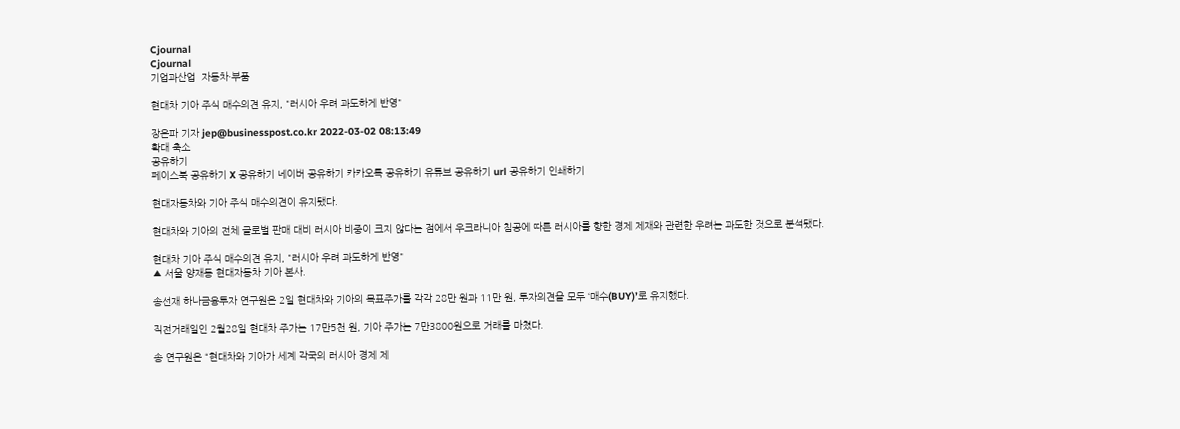Cjournal
Cjournal
기업과산업  자동차·부품

현대차 기아 주식 매수의견 유지, "러시아 우려 과도하게 반영"

장은파 기자 jep@businesspost.co.kr 2022-03-02 08:13:49
확대 축소
공유하기
페이스북 공유하기 X 공유하기 네이버 공유하기 카카오톡 공유하기 유튜브 공유하기 url 공유하기 인쇄하기

현대자동차와 기아 주식 매수의견이 유지됐다.

현대차와 기아의 전체 글로벌 판매 대비 러시아 비중이 크지 않다는 점에서 우크라니아 침공에 따른 러시아를 향한 경제 제재와 관련한 우려는 과도한 것으로 분석됐다.

현대차 기아 주식 매수의견 유지, "러시아 우려 과도하게 반영"
▲ 서울 양재동 현대자동차 기아 본사.

송선재 하나금융투자 연구원은 2일 현대차와 기아의 목표주가를 각각 28만 원과 11만 원, 투자의견을 모두 ‘매수(BUY)’로 유지했다.

직전거래일인 2월28일 현대차 주가는 17만5천 원, 기아 주가는 7만3800원으로 거래를 마쳤다.

송 연구원은 “현대차와 기아가 세계 각국의 러시아 경제 제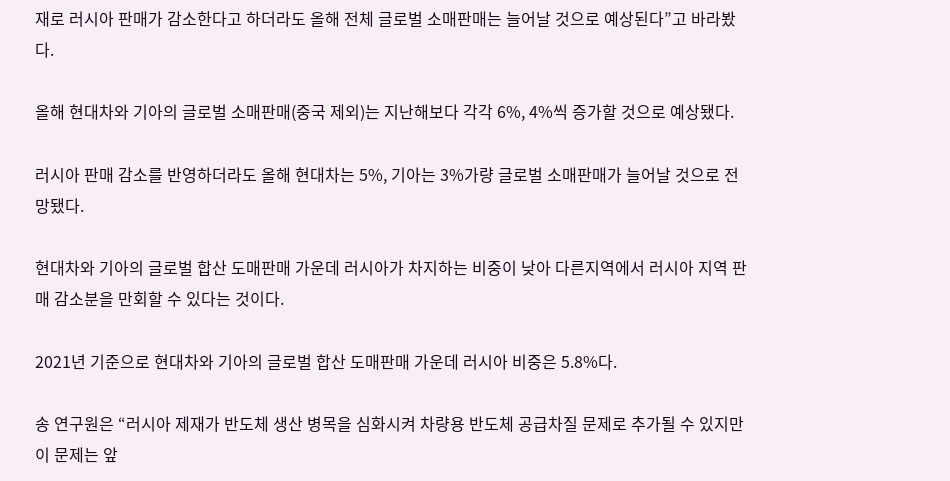재로 러시아 판매가 감소한다고 하더라도 올해 전체 글로벌 소매판매는 늘어날 것으로 예상된다”고 바라봤다.

올해 현대차와 기아의 글로벌 소매판매(중국 제외)는 지난해보다 각각 6%, 4%씩 증가할 것으로 예상됐다.

러시아 판매 감소를 반영하더라도 올해 현대차는 5%, 기아는 3%가량 글로벌 소매판매가 늘어날 것으로 전망됐다.

현대차와 기아의 글로벌 합산 도매판매 가운데 러시아가 차지하는 비중이 낮아 다른지역에서 러시아 지역 판매 감소분을 만회할 수 있다는 것이다.

2021년 기준으로 현대차와 기아의 글로벌 합산 도매판매 가운데 러시아 비중은 5.8%다.

송 연구원은 “러시아 제재가 반도체 생산 병목을 심화시켜 차량용 반도체 공급차질 문제로 추가될 수 있지만 이 문제는 앞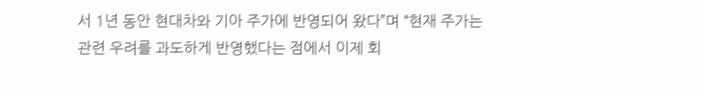서 1년 동안 현대차와 기아 주가에 반영되어 왔다”며 “현재 주가는 관련 우려를 과도하게 반영했다는 점에서 이제 회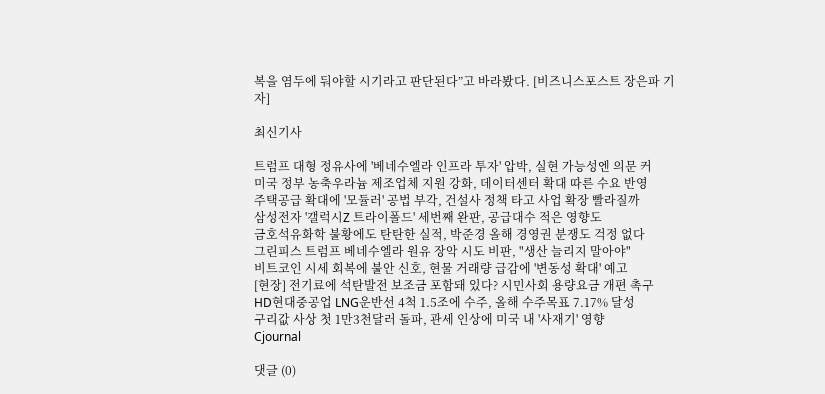복을 염두에 둬야할 시기라고 판단된다”고 바라봤다. [비즈니스포스트 장은파 기자]

최신기사

트럼프 대형 정유사에 '베네수엘라 인프라 투자' 압박, 실현 가능성엔 의문 커
미국 정부 농축우라늄 제조업체 지원 강화, 데이터센터 확대 따른 수요 반영
주택공급 확대에 '모듈러' 공법 부각, 건설사 정책 타고 사업 확장 빨라질까
삼성전자 '갤럭시Z 트라이폴드' 세번째 완판, 공급대수 적은 영향도
금호석유화학 불황에도 탄탄한 실적, 박준경 올해 경영권 분쟁도 걱정 없다
그린피스 트럼프 베네수엘라 원유 장악 시도 비판, "생산 늘리지 말아야"
비트코인 시세 회복에 불안 신호, 현물 거래량 급감에 '변동성 확대' 예고
[현장] 전기료에 석탄발전 보조금 포함돼 있다? 시민사회 용량요금 개편 촉구
HD현대중공업 LNG운반선 4척 1.5조에 수주, 올해 수주목표 7.17% 달성
구리값 사상 첫 1만3천달러 돌파, 관세 인상에 미국 내 '사재기' 영향
Cjournal

댓글 (0)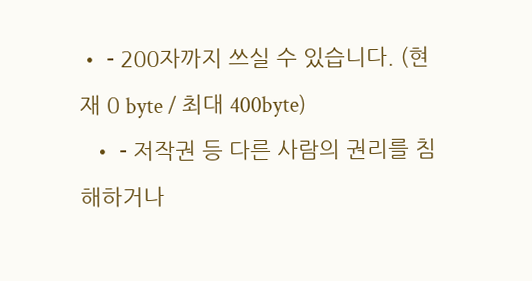• - 200자까지 쓰실 수 있습니다. (현재 0 byte / 최대 400byte)
  • - 저작권 등 다른 사람의 권리를 침해하거나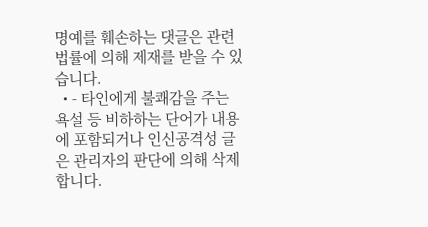명예를 훼손하는 댓글은 관련 법률에 의해 제재를 받을 수 있습니다.
  • - 타인에게 불쾌감을 주는 욕설 등 비하하는 단어가 내용에 포함되거나 인신공격성 글은 관리자의 판단에 의해 삭제 합니다.